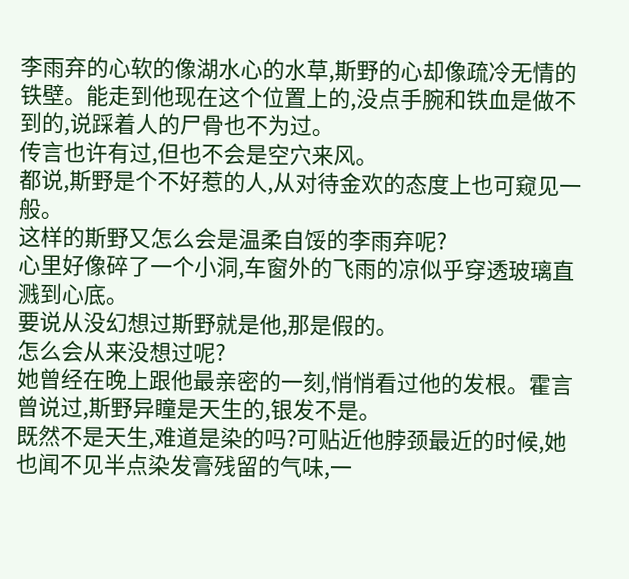李雨弃的心软的像湖水心的水草,斯野的心却像疏冷无情的铁壁。能走到他现在这个位置上的,没点手腕和铁血是做不到的,说踩着人的尸骨也不为过。
传言也许有过,但也不会是空穴来风。
都说,斯野是个不好惹的人,从对待金欢的态度上也可窥见一般。
这样的斯野又怎么会是温柔自馁的李雨弃呢?
心里好像碎了一个小洞,车窗外的飞雨的凉似乎穿透玻璃直溅到心底。
要说从没幻想过斯野就是他,那是假的。
怎么会从来没想过呢?
她曾经在晚上跟他最亲密的一刻,悄悄看过他的发根。霍言曾说过,斯野异瞳是天生的,银发不是。
既然不是天生,难道是染的吗?可贴近他脖颈最近的时候,她也闻不见半点染发膏残留的气味,一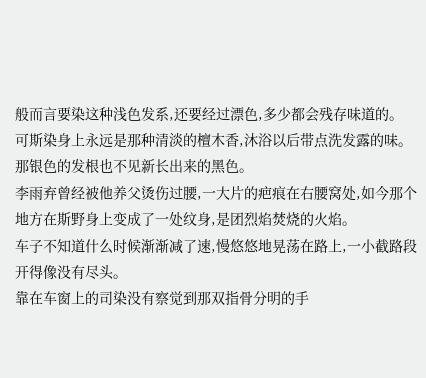般而言要染这种浅色发系,还要经过漂色,多少都会残存味道的。
可斯染身上永远是那种清淡的檀木香,沐浴以后带点洗发露的味。
那银色的发根也不见新长出来的黑色。
李雨弃曾经被他养父烫伤过腰,一大片的疤痕在右腰窝处,如今那个地方在斯野身上变成了一处纹身,是团烈焰焚烧的火焰。
车子不知道什么时候渐渐减了速,慢悠悠地晃荡在路上,一小截路段开得像没有尽头。
靠在车窗上的司染没有察觉到那双指骨分明的手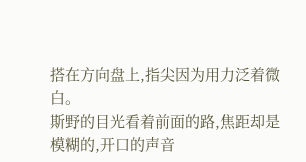搭在方向盘上,指尖因为用力泛着微白。
斯野的目光看着前面的路,焦距却是模糊的,开口的声音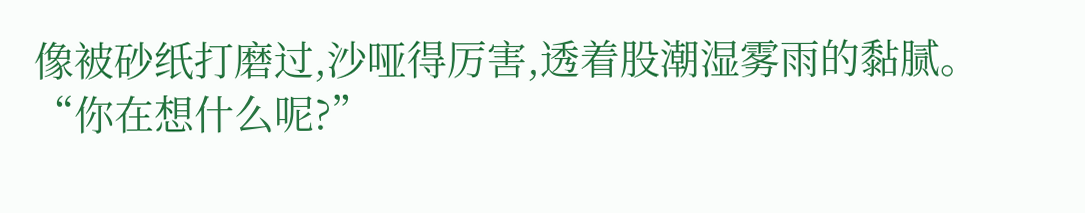像被砂纸打磨过,沙哑得厉害,透着股潮湿雾雨的黏腻。
“你在想什么呢?”